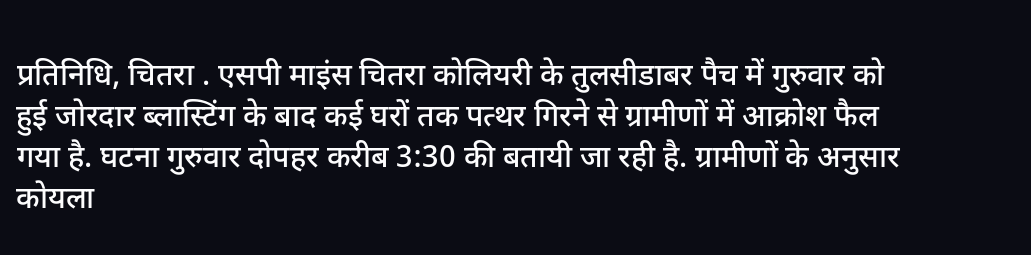प्रतिनिधि, चितरा . एसपी माइंस चितरा कोलियरी के तुलसीडाबर पैच में गुरुवार को हुई जोरदार ब्लास्टिंग के बाद कई घरों तक पत्थर गिरने से ग्रामीणों में आक्रोश फैल गया है. घटना गुरुवार दोपहर करीब 3:30 की बतायी जा रही है. ग्रामीणों के अनुसार कोयला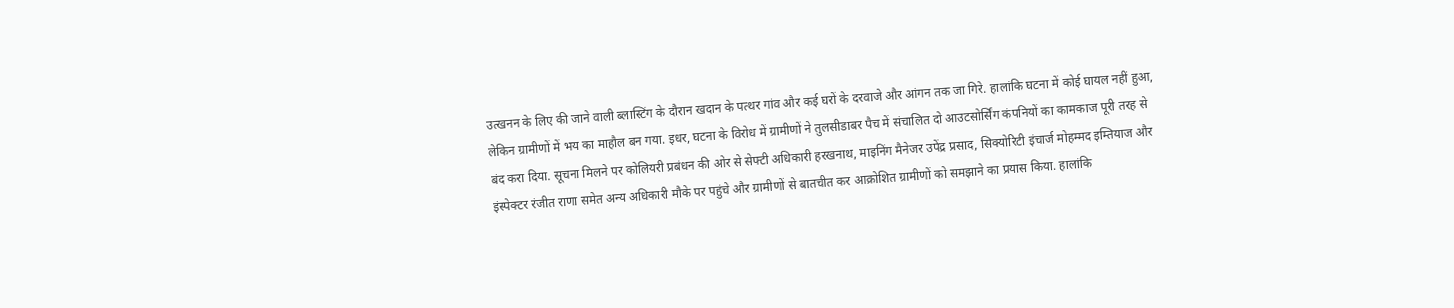उत्खनन के लिए की जाने वाली ब्लास्टिंग के दौरान खदान के पत्थर गांव और कई घरों के दरवाजे और आंगन तक जा गिरे. हालांकि घटना में कोई घायल नहीं हुआ, लेकिन ग्रामीणों में भय का माहौल बन गया. इधर, घटना के विरोध में ग्रामीणों ने तुलसीडाबर पैच में संचालित दो आउटसोर्सिंग कंपनियों का कामकाज पूरी तरह से बंद करा दिया. सूचना मिलने पर कोलियरी प्रबंधन की ओर से सेफ्टी अधिकारी हरखनाथ, माइनिंग मैनेजर उपेंद्र प्रसाद, सिक्योरिटी इंचार्ज मोहम्मद इम्तियाज और इंस्पेक्टर रंजीत राणा समेत अन्य अधिकारी मौके पर पहुंचे और ग्रामीणों से बातचीत कर आक्रोशित ग्रामीणों को समझाने का प्रयास किया. हालांकि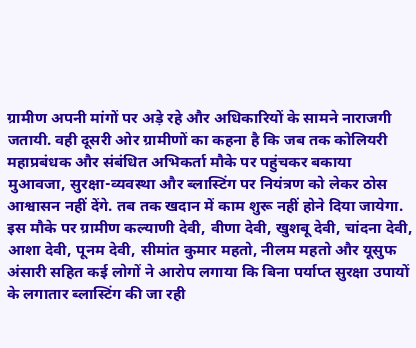ग्रामीण अपनी मांगों पर अड़े रहे और अधिकारियों के सामने नाराजगी जतायी. वही दूसरी ओर ग्रामीणों का कहना है कि जब तक कोलियरी महाप्रबंधक और संबंधित अभिकर्ता मौके पर पहुंचकर बकाया मुआवजा, सुरक्षा-व्यवस्था और ब्लास्टिंग पर नियंत्रण को लेकर ठोस आश्वासन नहीं देंगे. तब तक खदान में काम शुरू नहीं होने दिया जायेगा.
इस मौके पर ग्रामीण कल्याणी देवी, वीणा देवी, खुशबू देवी, चांदना देवी, आशा देवी, पूनम देवी, सीमांत कुमार महतो, नीलम महतो और यूसुफ अंसारी सहित कई लोगों ने आरोप लगाया कि बिना पर्याप्त सुरक्षा उपायों के लगातार ब्लास्टिंग की जा रही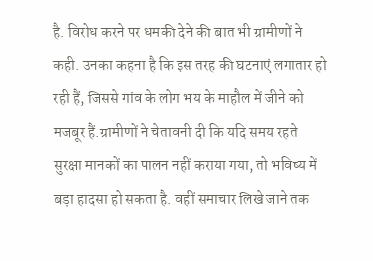है. विरोध करने पर धमकी देने की बात भी ग्रामीणों ने कही. उनका कहना है कि इस तरह की घटनाएं लगातार हो रही हैं, जिससे गांव के लोग भय के माहौल में जीने को मजबूर हैं.ग्रामीणों ने चेतावनी दी कि यदि समय रहते सुरक्षा मानकों का पालन नहीं कराया गया, तो भविष्य में बड़ा हादसा हो सकता है. वहीं समाचार लिखे जाने तक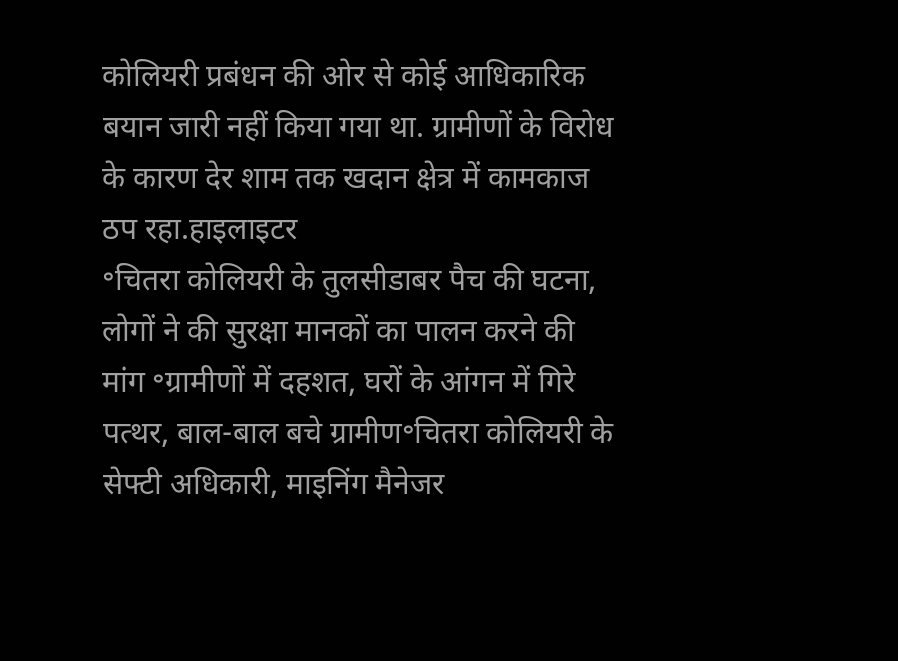कोलियरी प्रबंधन की ओर से कोई आधिकारिक बयान जारी नहीं किया गया था. ग्रामीणों के विरोध के कारण देर शाम तक खदान क्षेत्र में कामकाज ठप रहा.हाइलाइटर
॰चितरा कोलियरी के तुलसीडाबर पैच की घटना, लोगों ने की सुरक्षा मानकों का पालन करने की मांग ॰ग्रामीणों में दहशत, घरों के आंगन में गिरे पत्थर, बाल-बाल बचे ग्रामीण॰चितरा कोलियरी के सेफ्टी अधिकारी, माइनिंग मैनेजर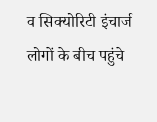व सिक्योरिटी इंचार्ज लोगों के बीच पहुंचे